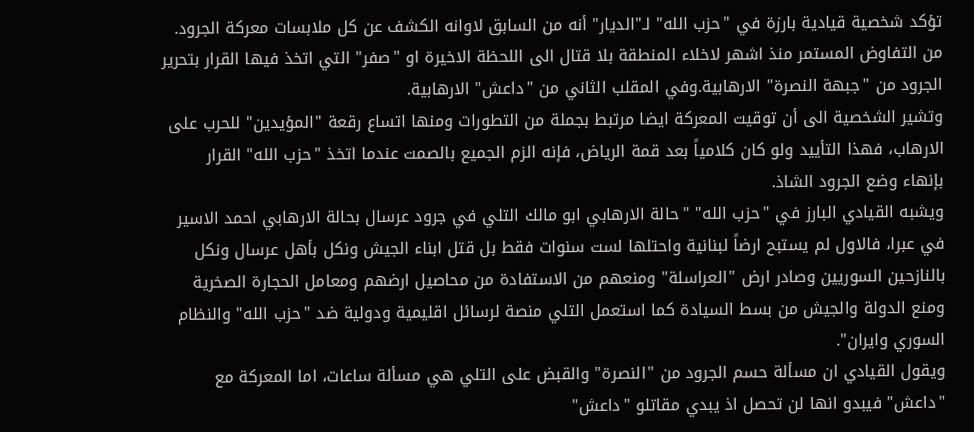تؤكد شخصية قيادية بارزة في "حزب الله" لـ"الديار" أنه من السابق لاوانه الكشف عن كل ملابسات معركة الجرود. من التفاوض المستمر منذ اشهر لاخلاء المنطقة بلا قتال الى اللحظة الاخيرة او "صفر" التي اتخذ فيها القرار بتحرير الجرود من "جبهة النصرة" الارهابية.وفي المقلب الثاني من "داعش" الارهابية.
وتشير الشخصية الى أن توقيت المعركة ايضا مرتبط بجملة من التطورات ومنها اتساع رقعة "المؤيدين" للحرب على الارهاب، فهذا التأييد ولو كان كلامياً بعد قمة الرياض، فإنه الزم الجميع بالصمت عندما اتخذ "حزب الله" القرار بإنهاء وضع الجرود الشاذ.
ويشبه القيادي البارز في "حزب الله" "حالة الارهابي ابو مالك التلي في جرود عرسال بحالة الارهابي احمد الاسير في عبرا، فالاول لم يستبح ارضاً لبنانية واحتلها لست سنوات فقط بل قتل ابناء الجيش ونكل بأهل عرسال ونكل بالنازحين السوريين وصادر ارض "العراسلة" ومنعهم من الاستفادة من محاصيل ارضهم ومعامل الحجارة الصخرية ومنع الدولة والجيش من بسط السيادة كما استعمل التلي منصة لرسائل اقليمية ودولية ضد "حزب الله" والنظام السوري وايران".
ويقول القيادي ان مسألة حسم الجرود من "النصرة" والقبض على التلي هي مسألة ساعات، اما المعركة مع "داعش" فيبدو انها لن تحصل اذ يبدي مقاتلو "داعش"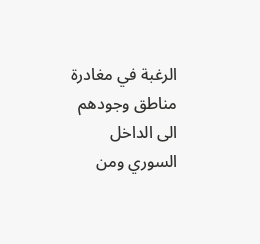الرغبة في مغادرة مناطق وجودهم الى الداخل السوري ومن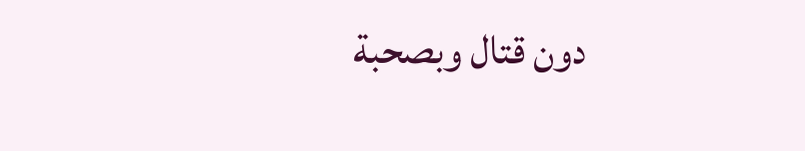دون قتال وبصحبة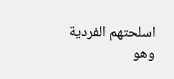اسلحتهم الفردية وهو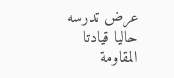عرض تدرسه حاليا قيادتا المقاومة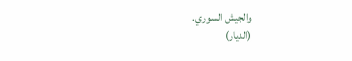والجيش السوري.
(الديار)